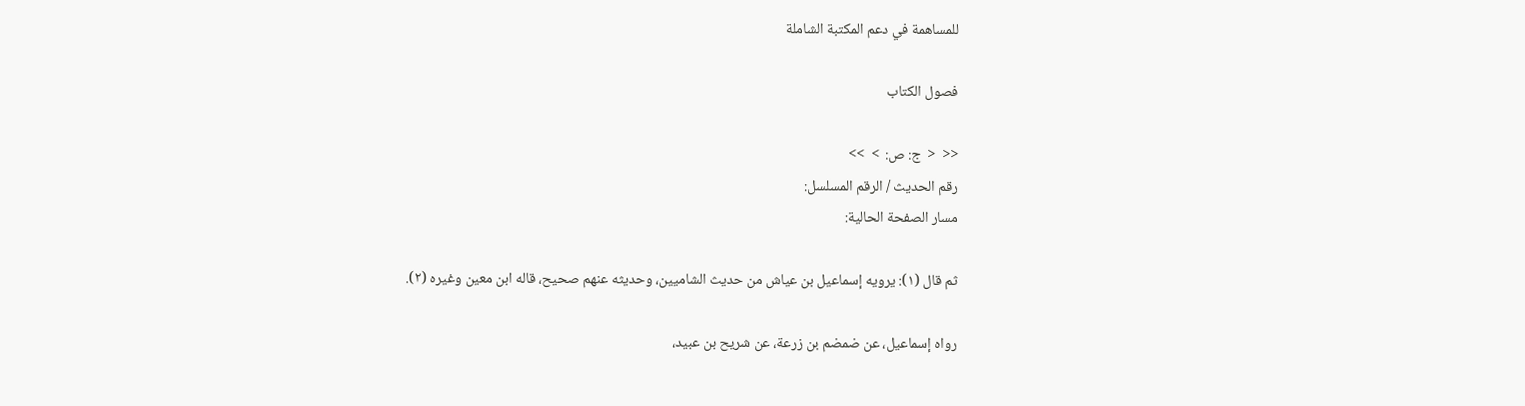للمساهمة في دعم المكتبة الشاملة

فصول الكتاب

<<  <  ج: ص:  >  >>
رقم الحديث / الرقم المسلسل:
مسار الصفحة الحالية:

ثم قال (١): يرويه إسماعيل بن عياش من حديث الشاميين، وحديثه عنهم صحيح، قاله ابن معين وغيره (٢).

رواه إسماعيل، عن ضمضم بن زرعة، عن شريح بن عبيد،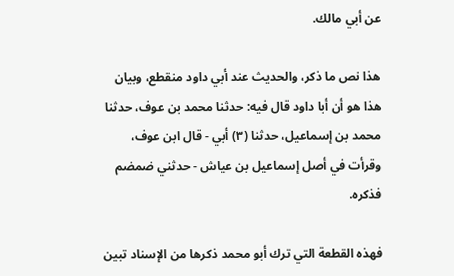عن أبي مالك.

هذا نص ما ذكر، والحديث عند أبي داود منقطع، وبيان هذا هو أن أبا داود قال فيه: حدثنا محمد بن عوف، حدثنا محمد بن إسماعيل، حدثنا (٣) أبي - قال ابن عوف، وقرأت في أصل إسماعيل بن عياش - حدثني ضمضم فذكره.

فهذه القطعة التي ترك أبو محمد ذكرها من الإسناد تبين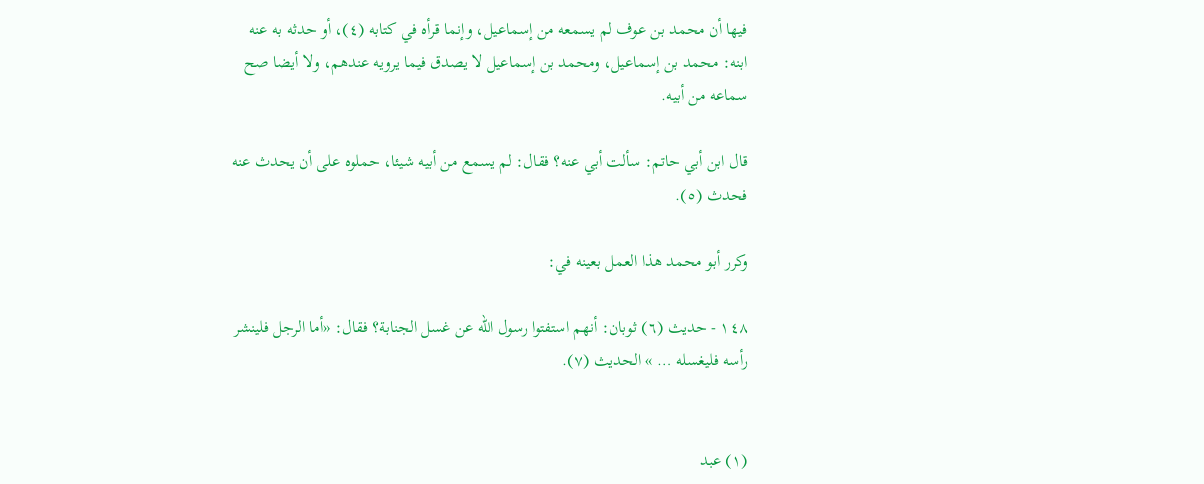فيها أن محمد بن عوف لم يسمعه من إسماعيل، وإنما قرأه في كتابه (٤)، أو حدثه به عنه ابنه: محمد بن إسماعيل، ومحمد بن إسماعيل لا يصدق فيما يرويه عندهم، ولا أيضا صح سماعه من أبيه.

قال ابن أبي حاتم: سألت أبي عنه؟ فقال: لم يسمع من أبيه شيئا، حملوه على أن يحدث عنه فحدث (٥).

وكرر أبو محمد هذا العمل بعينه في:

١٤٨ - حديث (٦) ثوبان: أنهم استفتوا رسول الله عن غسل الجنابة؟ فقال: «أما الرجل فلينشر رأسه فليغسله … » الحديث (٧).


(١) عبد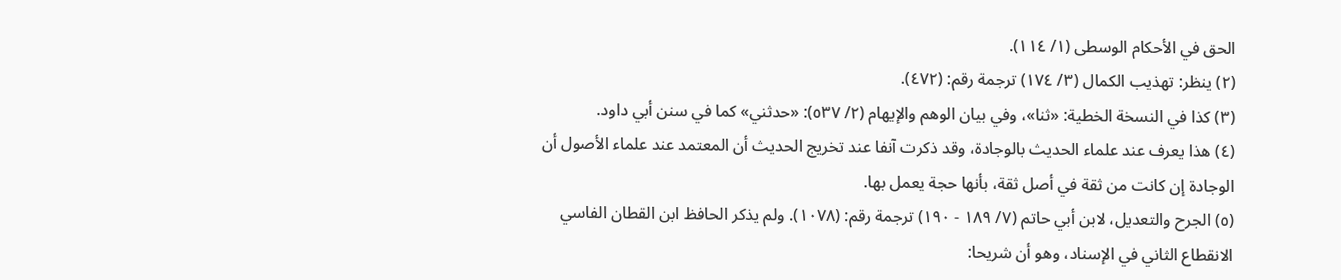الحق في الأحكام الوسطى (١/ ١١٤).
(٢) ينظر: تهذيب الكمال (٣/ ١٧٤) ترجمة رقم: (٤٧٢).
(٣) كذا في النسخة الخطية: «ثنا»، وفي بيان الوهم والإيهام (٢/ ٥٣٧): «حدثني» كما في سنن أبي داود.
(٤) هذا يعرف عند علماء الحديث بالوجادة، وقد ذكرت آنفا عند تخريج الحديث أن المعتمد عند علماء الأصول أن الوجادة إن كانت من ثقة في أصل ثقة، بأنها حجة يعمل بها.
(٥) الجرح والتعديل، لابن أبي حاتم (٧/ ١٨٩ - ١٩٠) ترجمة رقم: (١٠٧٨). ولم يذكر الحافظ ابن القطان الفاسي الانقطاع الثاني في الإسناد، وهو أن شريحا: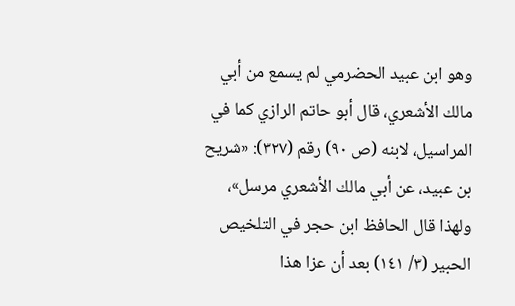وهو ابن عبيد الحضرمي لم يسمع من أبي مالك الأشعري، قال أبو حاتم الرازي كما في المراسيل، لابنه (ص ٩٠) رقم (٣٢٧): «شريح بن عبيد، عن أبي مالك الأشعري مرسل»، ولهذا قال الحافظ ابن حجر في التلخيص الحبير (٣/ ١٤١) بعد أن عزا هذا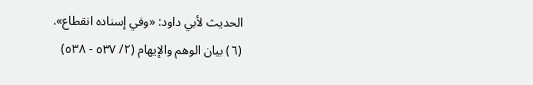الحديث لأبي داود: «وفي إسناده انقطاع».
(٦) بيان الوهم والإيهام (٢/ ٥٣٧ - ٥٣٨)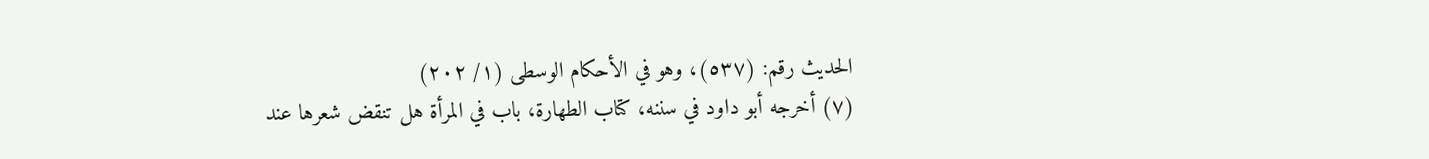الحديث رقم: (٥٣٧)، وهو في الأحكام الوسطى (١/ ٢٠٢)
(٧) أخرجه أبو داود في سننه، كتاب الطهارة، باب في المرأة هل تنقض شعرها عند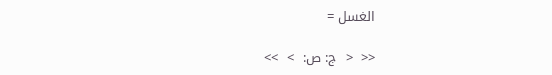الغسل =

<<  <  ج: ص:  >  >>